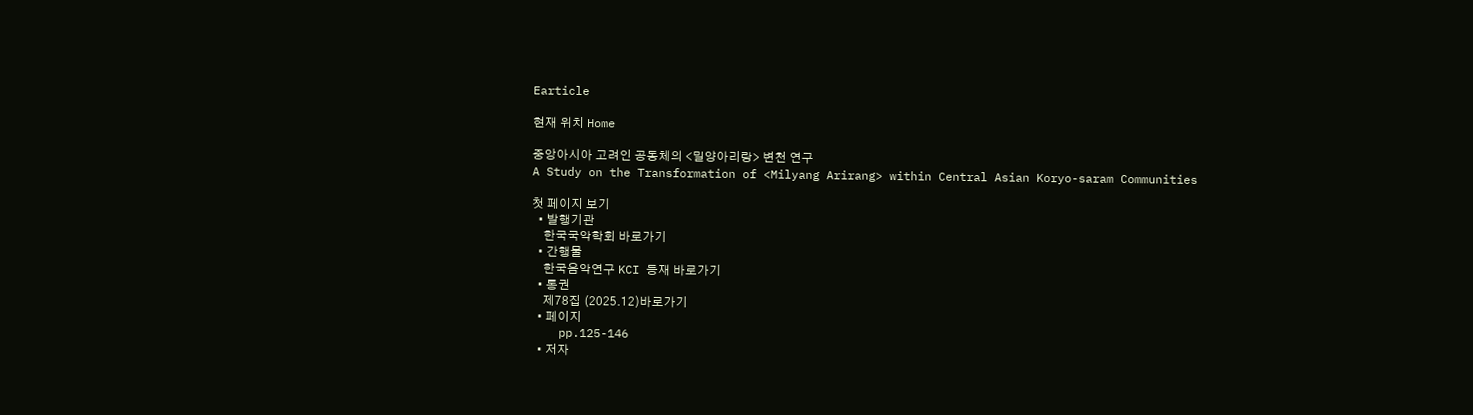Earticle

현재 위치 Home

중앙아시아 고려인 공동체의 <밀양아리랑> 변천 연구
A Study on the Transformation of <Milyang Arirang> within Central Asian Koryo-saram Communities

첫 페이지 보기
  • 발행기관
    한국국악학회 바로가기
  • 간행물
    한국음악연구 KCI 등재 바로가기
  • 통권
    제78집 (2025.12)바로가기
  • 페이지
    pp.125-146
  • 저자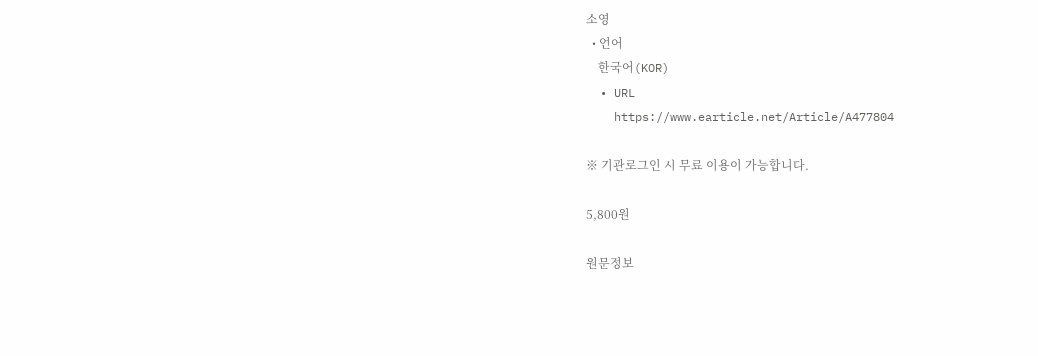소영
  • 언어
    한국어(KOR)
  • URL
    https://www.earticle.net/Article/A477804

※ 기관로그인 시 무료 이용이 가능합니다.

5,800원

원문정보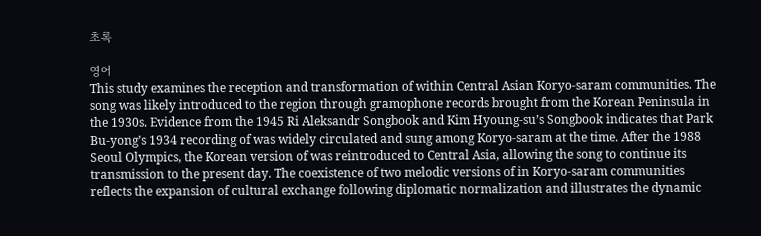초록

영어
This study examines the reception and transformation of within Central Asian Koryo-saram communities. The song was likely introduced to the region through gramophone records brought from the Korean Peninsula in the 1930s. Evidence from the 1945 Ri Aleksandr Songbook and Kim Hyoung-su’s Songbook indicates that Park Bu-yong’s 1934 recording of was widely circulated and sung among Koryo-saram at the time. After the 1988 Seoul Olympics, the Korean version of was reintroduced to Central Asia, allowing the song to continue its transmission to the present day. The coexistence of two melodic versions of in Koryo-saram communities reflects the expansion of cultural exchange following diplomatic normalization and illustrates the dynamic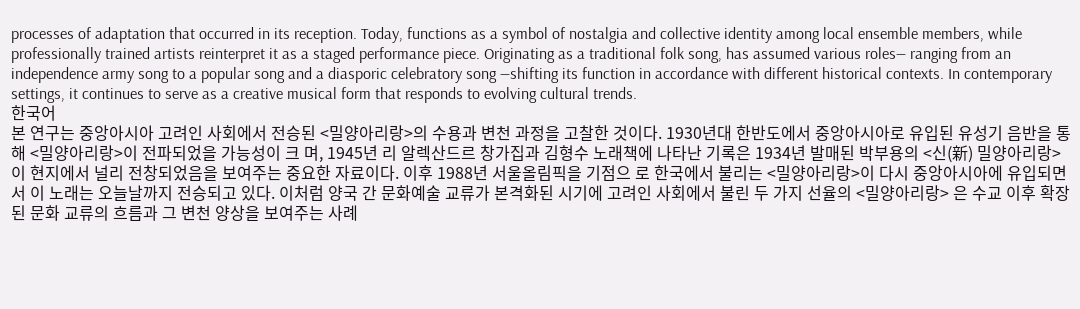processes of adaptation that occurred in its reception. Today, functions as a symbol of nostalgia and collective identity among local ensemble members, while professionally trained artists reinterpret it as a staged performance piece. Originating as a traditional folk song, has assumed various roles— ranging from an independence army song to a popular song and a diasporic celebratory song —shifting its function in accordance with different historical contexts. In contemporary settings, it continues to serve as a creative musical form that responds to evolving cultural trends.
한국어
본 연구는 중앙아시아 고려인 사회에서 전승된 <밀양아리랑>의 수용과 변천 과정을 고찰한 것이다. 1930년대 한반도에서 중앙아시아로 유입된 유성기 음반을 통해 <밀양아리랑>이 전파되었을 가능성이 크 며, 1945년 리 알렉산드르 창가집과 김형수 노래책에 나타난 기록은 1934년 발매된 박부용의 <신(新) 밀양아리랑>이 현지에서 널리 전창되었음을 보여주는 중요한 자료이다. 이후 1988년 서울올림픽을 기점으 로 한국에서 불리는 <밀양아리랑>이 다시 중앙아시아에 유입되면서 이 노래는 오늘날까지 전승되고 있다. 이처럼 양국 간 문화예술 교류가 본격화된 시기에 고려인 사회에서 불린 두 가지 선율의 <밀양아리랑> 은 수교 이후 확장된 문화 교류의 흐름과 그 변천 양상을 보여주는 사례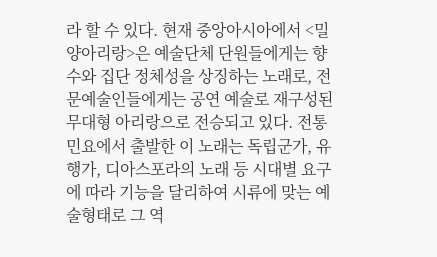라 할 수 있다. 현재 중앙아시아에서 <밀양아리랑>은 예술단체 단원들에게는 향수와 집단 정체성을 상징하는 노래로, 전문예술인들에게는 공연 예술로 재구성된 무대형 아리랑으로 전승되고 있다. 전통 민요에서 출발한 이 노래는 독립군가, 유행가, 디아스포라의 노래 등 시대별 요구에 따라 기능을 달리하여 시류에 맞는 예술형태로 그 역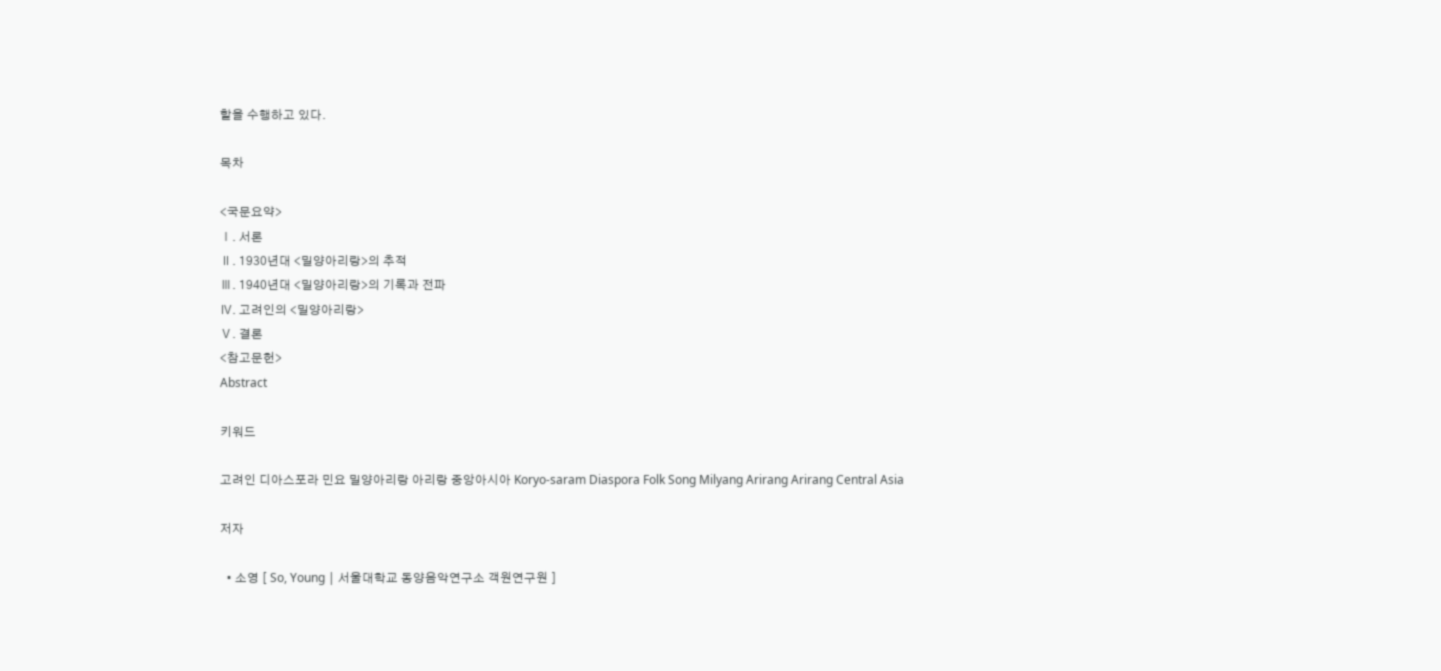할을 수행하고 있다.

목차

<국문요약>
Ⅰ. 서론
Ⅱ. 1930년대 <밀양아리랑>의 추적
Ⅲ. 1940년대 <밀양아리랑>의 기록과 전파
Ⅳ. 고려인의 <밀양아리랑>
Ⅴ. 결론
<참고문헌>
Abstract

키워드

고려인 디아스포라 민요 밀양아리랑 아리랑 중앙아시아 Koryo-saram Diaspora Folk Song Milyang Arirang Arirang Central Asia

저자

  • 소영 [ So, Young | 서울대학교 동양음악연구소 객원연구원 ]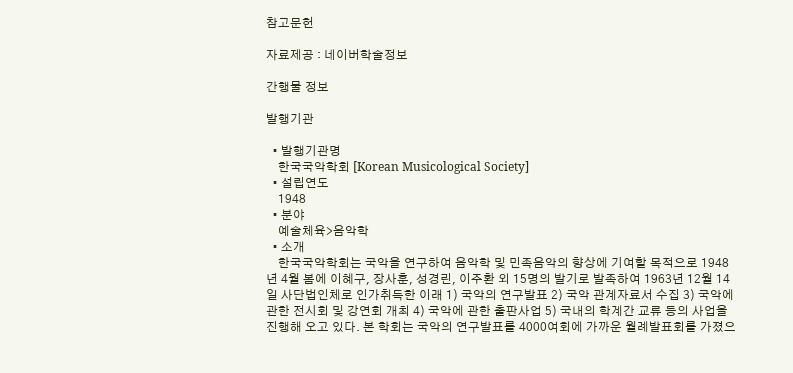참고문헌

자료제공 : 네이버학술정보

간행물 정보

발행기관

  • 발행기관명
    한국국악학회 [Korean Musicological Society]
  • 설립연도
    1948
  • 분야
    예술체육>음악학
  • 소개
    한국국악학회는 국악을 연구하여 음악학 및 민족음악의 향상에 기여할 목적으로 1948년 4월 봄에 이혜구, 장사훈, 성경린, 이주환 외 15명의 발기로 발족하여 1963년 12월 14일 사단법인체로 인가취득한 이래 1) 국악의 연구발표 2) 국악 관계자료서 수집 3) 국악에 관한 전시회 및 강연회 개최 4) 국악에 관한 출판사업 5) 국내의 학계간 교류 등의 사업을 진행해 오고 있다. 본 학회는 국악의 연구발표를 4000여회에 가까운 월례발표회를 가졌으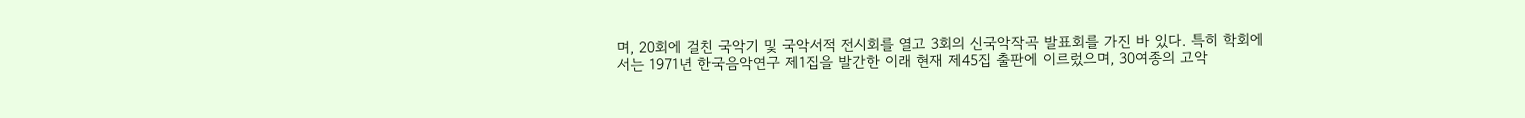며, 20회에 걸친 국악기 및 국악서적 전시회를 열고 3회의 신국악작곡 발표회를 가진 바 있다. 특히 학회에서는 1971년 한국음악연구 제1집을 발간한 이래 현재 제45집 출판에 이르렀으며, 30여종의 고악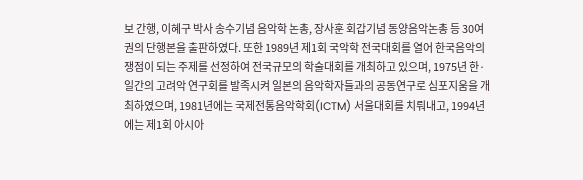보 간행, 이혜구 박사 송수기념 음악학 논총, 장사훈 회갑기념 동양음악논총 등 30여권의 단행본을 출판하였다. 또한 1989년 제1회 국악학 전국대회를 열어 한국음악의 쟁점이 되는 주제를 선정하여 전국규모의 학술대회를 개최하고 있으며, 1975년 한·일간의 고려악 연구회를 발족시켜 일본의 음악학자들과의 공동연구로 심포지움을 개최하였으며, 1981년에는 국제전통음악학회(ICTM) 서울대회를 치뤄내고, 1994년에는 제1회 아시아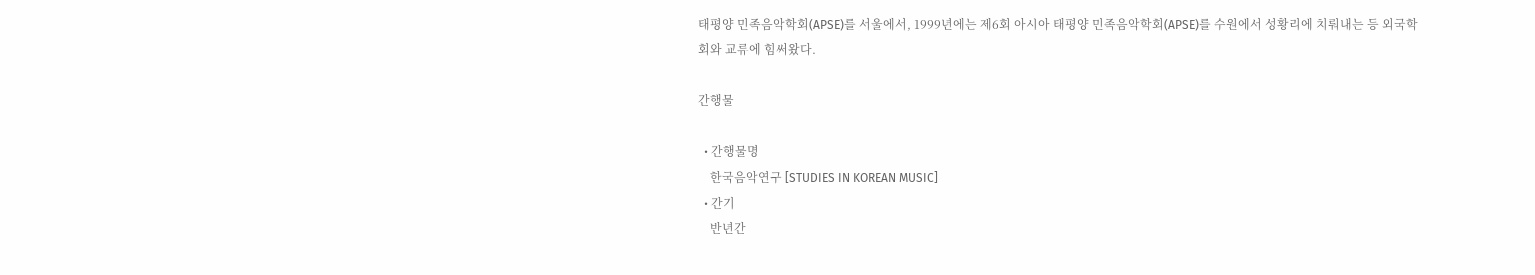태평양 민족음악학회(APSE)를 서울에서, 1999년에는 제6회 아시아 태평양 민족음악학회(APSE)를 수원에서 성황리에 치뤄내는 등 외국학회와 교류에 힘써왔다.

간행물

  • 간행물명
    한국음악연구 [STUDIES IN KOREAN MUSIC]
  • 간기
    반년간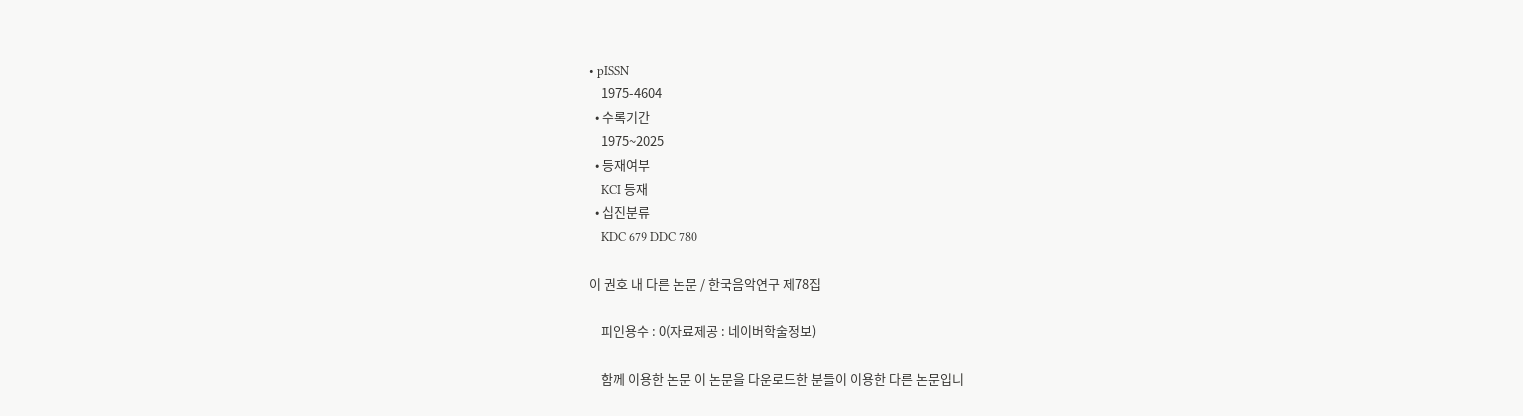• pISSN
    1975-4604
  • 수록기간
    1975~2025
  • 등재여부
    KCI 등재
  • 십진분류
    KDC 679 DDC 780

이 권호 내 다른 논문 / 한국음악연구 제78집

    피인용수 : 0(자료제공 : 네이버학술정보)

    함께 이용한 논문 이 논문을 다운로드한 분들이 이용한 다른 논문입니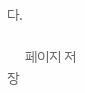다.

      페이지 저장